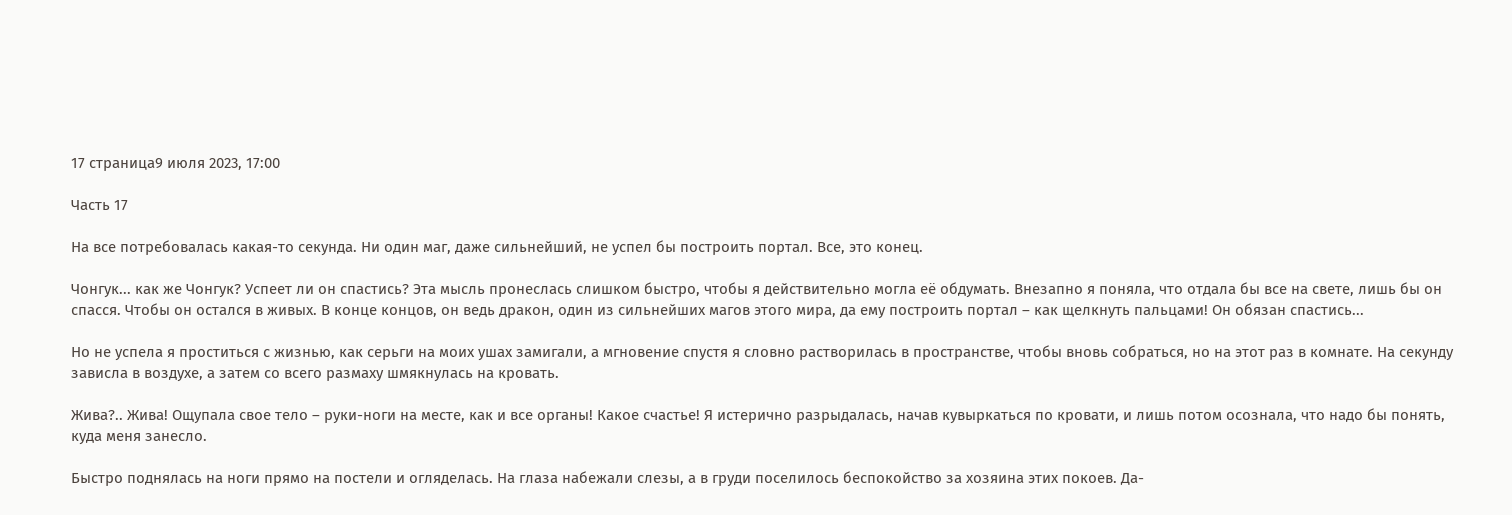17 страница9 июля 2023, 17:00

Часть 17

На все потребовалась какая-то секунда. Ни один маг, даже сильнейший, не успел бы построить портал. Все, это конец.

Чонгук... как же Чонгук? Успеет ли он спастись? Эта мысль пронеслась слишком быстро, чтобы я действительно могла её обдумать. Внезапно я поняла, что отдала бы все на свете, лишь бы он спасся. Чтобы он остался в живых. В конце концов, он ведь дракон, один из сильнейших магов этого мира, да ему построить портал – как щелкнуть пальцами! Он обязан спастись...

Но не успела я проститься с жизнью, как серьги на моих ушах замигали, а мгновение спустя я словно растворилась в пространстве, чтобы вновь собраться, но на этот раз в комнате. На секунду зависла в воздухе, а затем со всего размаху шмякнулась на кровать.

Жива?.. Жива! Ощупала свое тело – руки-ноги на месте, как и все органы! Какое счастье! Я истерично разрыдалась, начав кувыркаться по кровати, и лишь потом осознала, что надо бы понять, куда меня занесло.

Быстро поднялась на ноги прямо на постели и огляделась. На глаза набежали слезы, а в груди поселилось беспокойство за хозяина этих покоев. Да-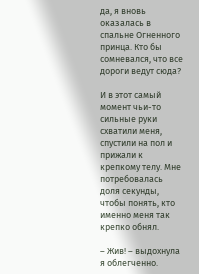да, я вновь оказалась в спальне Огненного принца. Кто бы сомневался, что все дороги ведут сюда?

И в этот самый момент чьи-то сильные руки схватили меня, спустили на пол и прижали к крепкому телу. Мне потребовалась доля секунды, чтобы понять, кто именно меня так крепко обнял.

– Жив! – выдохнула я облегченно.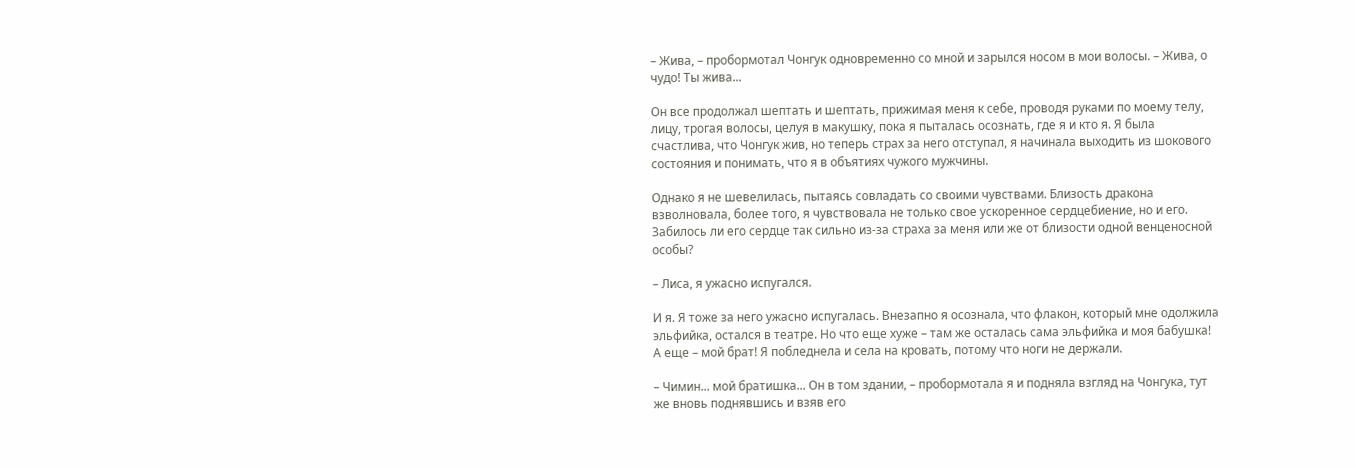– Жива, – пробормотал Чонгук одновременно со мной и зарылся носом в мои волосы. – Жива, о чудо! Ты жива...

Он все продолжал шептать и шептать, прижимая меня к себе, проводя руками по моему телу, лицу, трогая волосы, целуя в макушку, пока я пыталась осознать, где я и кто я. Я была счастлива, что Чонгук жив, но теперь страх за него отступал, я начинала выходить из шокового состояния и понимать, что я в объятиях чужого мужчины.

Однако я не шевелилась, пытаясь совладать со своими чувствами. Близость дракона взволновала, более того, я чувствовала не только свое ускоренное сердцебиение, но и его. Забилось ли его сердце так сильно из-за страха за меня или же от близости одной венценосной особы?

– Лиса, я ужасно испугался.

И я. Я тоже за него ужасно испугалась. Внезапно я осознала, что флакон, который мне одолжила эльфийка, остался в театре. Но что еще хуже – там же осталась сама эльфийка и моя бабушка! А еще – мой брат! Я побледнела и села на кровать, потому что ноги не держали.

– Чимин... мой братишка... Он в том здании, – пробормотала я и подняла взгляд на Чонгука, тут же вновь поднявшись и взяв его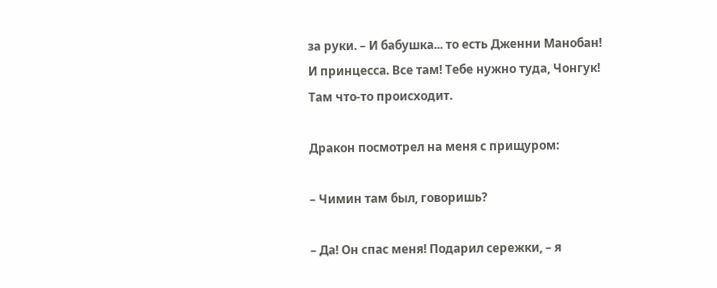за руки. – И бабушка... то есть Дженни Манобан! И принцесса. Все там! Тебе нужно туда, Чонгук! Там что-то происходит.

Дракон посмотрел на меня с прищуром:

– Чимин там был, говоришь?

– Да! Он спас меня! Подарил сережки, – я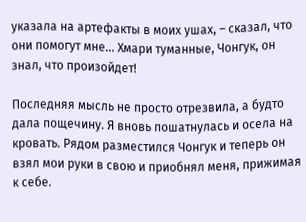указала на артефакты в моих ушах, – сказал, что они помогут мне... Хмари туманные, Чонгук, он знал, что произойдет!

Последняя мысль не просто отрезвила, а будто дала пощечину. Я вновь пошатнулась и осела на кровать. Рядом разместился Чонгук и теперь он взял мои руки в свою и приобнял меня, прижимая к себе.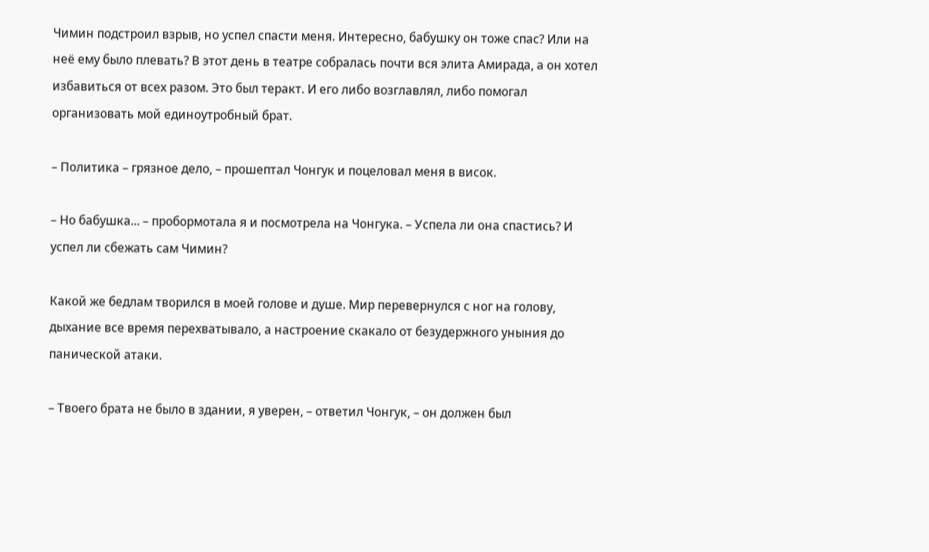Чимин подстроил взрыв, но успел спасти меня. Интересно, бабушку он тоже спас? Или на неё ему было плевать? В этот день в театре собралась почти вся элита Амирада, а он хотел избавиться от всех разом. Это был теракт. И его либо возглавлял, либо помогал организовать мой единоутробный брат.

– Политика – грязное дело, – прошептал Чонгук и поцеловал меня в висок.

– Но бабушка... – пробормотала я и посмотрела на Чонгука. – Успела ли она спастись? И успел ли сбежать сам Чимин?

Какой же бедлам творился в моей голове и душе. Мир перевернулся с ног на голову, дыхание все время перехватывало, а настроение скакало от безудержного уныния до панической атаки.

– Твоего брата не было в здании, я уверен, – ответил Чонгук, – он должен был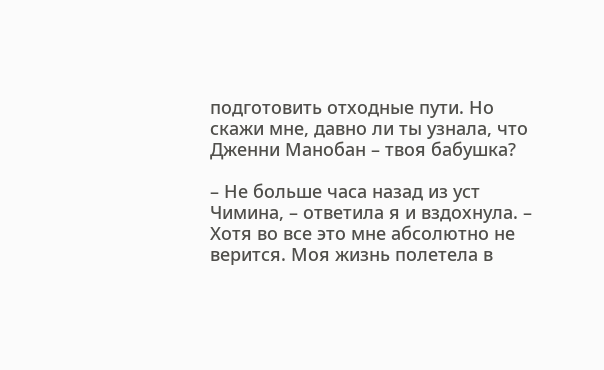подготовить отходные пути. Но скажи мне, давно ли ты узнала, что Дженни Манобан – твоя бабушка?

– Не больше часа назад из уст Чимина, – ответила я и вздохнула. – Хотя во все это мне абсолютно не верится. Моя жизнь полетела в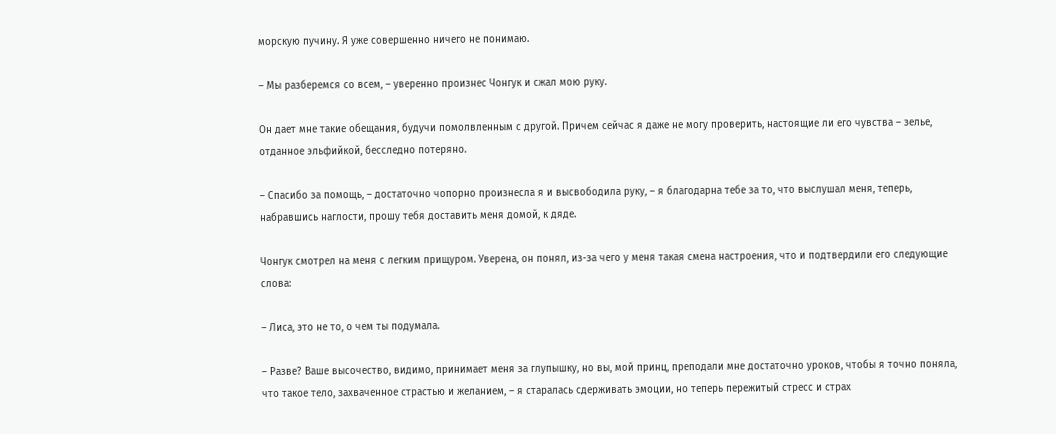морскую пучину. Я уже совершенно ничего не понимаю.

– Мы разберемся со всем, – уверенно произнес Чонгук и сжал мою руку.

Он дает мне такие обещания, будучи помолвленным с другой. Причем сейчас я даже не могу проверить, настоящие ли его чувства – зелье, отданное эльфийкой, бесследно потеряно.

– Спасибо за помощь, – достаточно чопорно произнесла я и высвободила руку, – я благодарна тебе за то, что выслушал меня, теперь, набравшись наглости, прошу тебя доставить меня домой, к дяде.

Чонгук смотрел на меня с легким прищуром. Уверена, он понял, из-за чего у меня такая смена настроения, что и подтвердили его следующие слова:

– Лиса, это не то, о чем ты подумала.

– Разве? Ваше высочество, видимо, принимает меня за глупышку, но вы, мой принц, преподали мне достаточно уроков, чтобы я точно поняла, что такое тело, захваченное страстью и желанием, – я старалась сдерживать эмоции, но теперь пережитый стресс и страх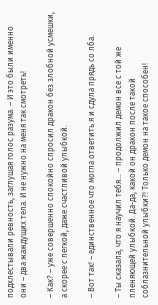подхлестывали ревность, заглушая голос разума. – И это были именно они – два жаждущих тела. И не нужно на меня так смотреть!

– Как? – уже совершенно спокойно спросил дракон без злобной усмешки, а скорее с легкой, даже счастливой улыбкой.

– Вот так! – единственное что могла ответить я и сдула прядь со лба.

– Ты сказала, что я научил тебя... – продолжил демон все с той же пленяющей улыбкой. Да-да, какой он дракон после такой соблазнительной улыбки?! Только демон на такое способен!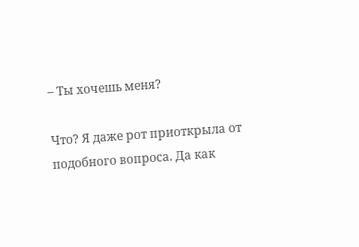– Ты хочешь меня?

Что? Я даже рот приоткрыла от подобного вопроса. Да как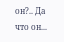он?.. Да что он...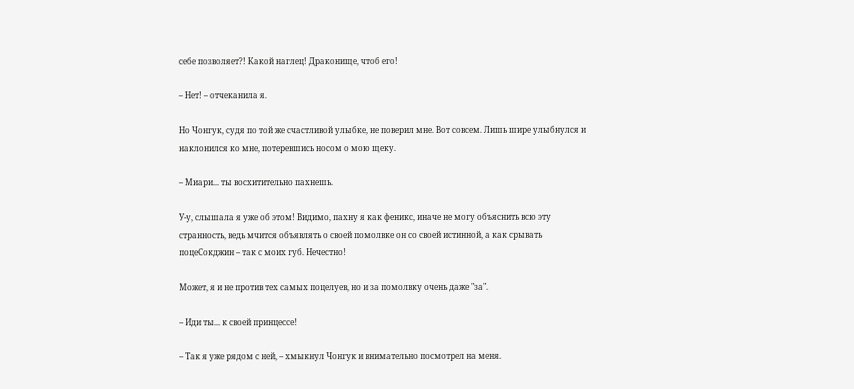себе позволяет?! Какой наглец! Драконище, чтоб его!

– Нет! – отчеканила я.

Но Чонгук, судя по той же счастливой улыбке, не поверил мне. Вот совсем. Лишь шире улыбнулся и наклонился ко мне, потеревшись носом о мою щеку.

– Миари... ты восхитительно пахнешь.

У-у, слышала я уже об этом! Видимо, пахну я как феникс, иначе не могу объяснить всю эту странность, ведь мчится объявлять о своей помолвке он со своей истинной, а как срывать поцеСокджин – так с моих губ. Нечестно!

Может, я и не против тех самых поцелуев, но и за помолвку очень даже "за".

– Иди ты... к своей принцессе!

– Так я уже рядом с ней, – хмыкнул Чонгук и внимательно посмотрел на меня.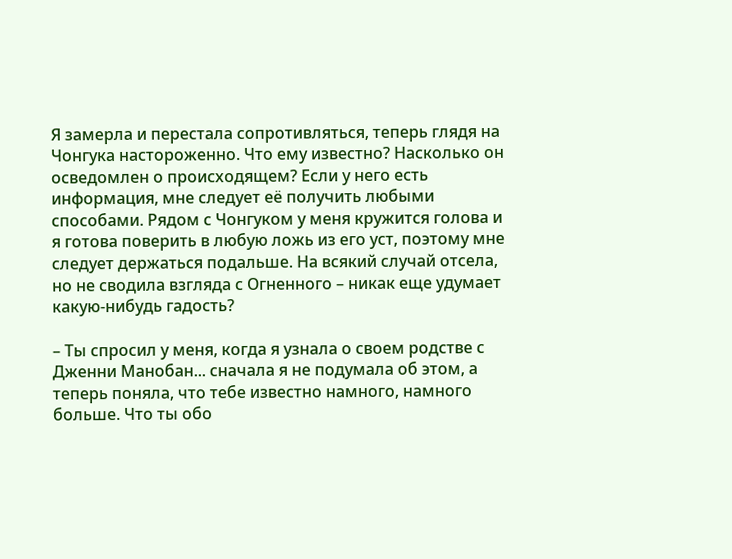Я замерла и перестала сопротивляться, теперь глядя на Чонгука настороженно. Что ему известно? Насколько он осведомлен о происходящем? Если у него есть информация, мне следует её получить любыми способами. Рядом с Чонгуком у меня кружится голова и я готова поверить в любую ложь из его уст, поэтому мне следует держаться подальше. На всякий случай отсела, но не сводила взгляда с Огненного – никак еще удумает какую-нибудь гадость?

– Ты спросил у меня, когда я узнала о своем родстве с Дженни Манобан... сначала я не подумала об этом, а теперь поняла, что тебе известно намного, намного больше. Что ты обо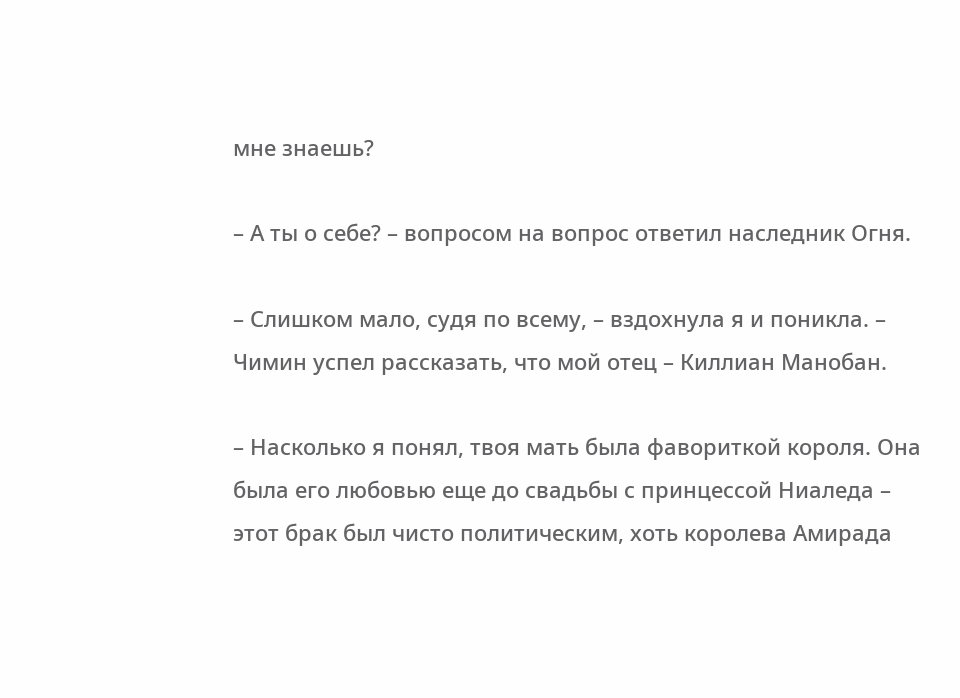мне знаешь?

– А ты о себе? – вопросом на вопрос ответил наследник Огня.

– Слишком мало, судя по всему, – вздохнула я и поникла. – Чимин успел рассказать, что мой отец – Киллиан Манобан.

– Насколько я понял, твоя мать была фавориткой короля. Она была его любовью еще до свадьбы с принцессой Ниаледа – этот брак был чисто политическим, хоть королева Амирада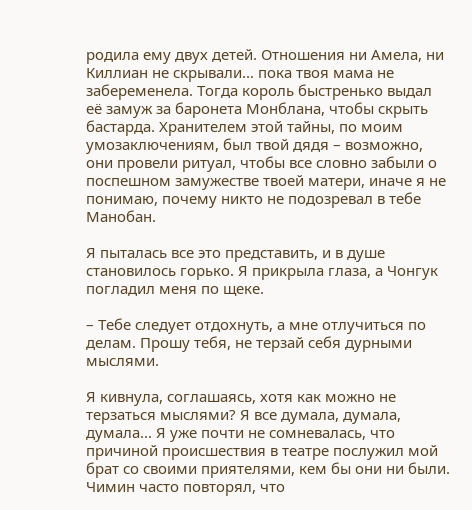родила ему двух детей. Отношения ни Амела, ни Киллиан не скрывали... пока твоя мама не забеременела. Тогда король быстренько выдал её замуж за баронета Монблана, чтобы скрыть бастарда. Хранителем этой тайны, по моим умозаключениям, был твой дядя – возможно, они провели ритуал, чтобы все словно забыли о поспешном замужестве твоей матери, иначе я не понимаю, почему никто не подозревал в тебе Манобан.

Я пыталась все это представить, и в душе становилось горько. Я прикрыла глаза, а Чонгук погладил меня по щеке.

– Тебе следует отдохнуть, а мне отлучиться по делам. Прошу тебя, не терзай себя дурными мыслями.

Я кивнула, соглашаясь, хотя как можно не терзаться мыслями? Я все думала, думала, думала... Я уже почти не сомневалась, что причиной происшествия в театре послужил мой брат со своими приятелями, кем бы они ни были. Чимин часто повторял, что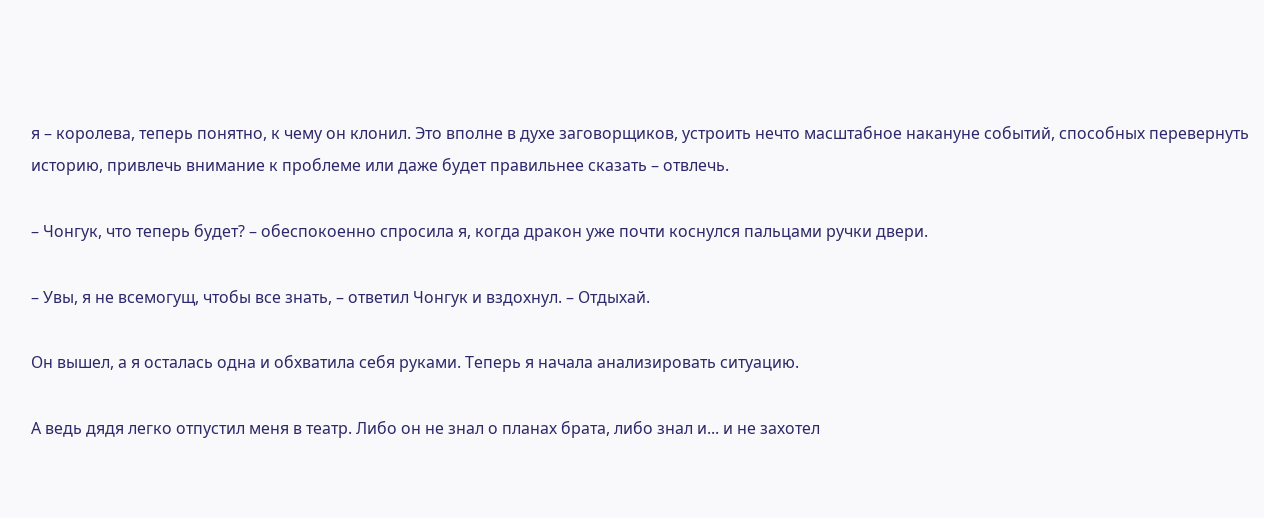я – королева, теперь понятно, к чему он клонил. Это вполне в духе заговорщиков, устроить нечто масштабное накануне событий, способных перевернуть историю, привлечь внимание к проблеме или даже будет правильнее сказать – отвлечь.

– Чонгук, что теперь будет? – обеспокоенно спросила я, когда дракон уже почти коснулся пальцами ручки двери.

– Увы, я не всемогущ, чтобы все знать, – ответил Чонгук и вздохнул. – Отдыхай.

Он вышел, а я осталась одна и обхватила себя руками. Теперь я начала анализировать ситуацию.

А ведь дядя легко отпустил меня в театр. Либо он не знал о планах брата, либо знал и... и не захотел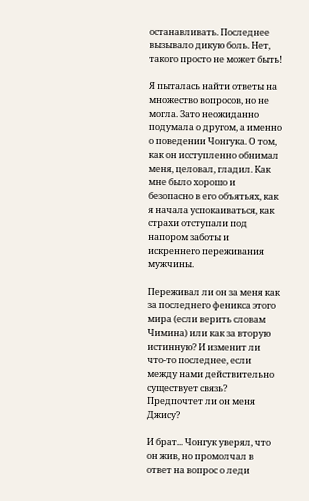останавливать. Последнее вызывало дикую боль. Нет, такого просто не может быть!

Я пыталась найти ответы на множество вопросов, но не могла. Зато неожиданно подумала о другом, а именно о поведении Чонгука. О том, как он исступленно обнимал меня, целовал, гладил. Как мне было хорошо и безопасно в его объятьях, как я начала успокаиваться, как страхи отступали под напором заботы и искреннего переживания мужчины.

Переживал ли он за меня как за последнего феникса этого мира (если верить словам Чимина) или как за вторую истинную? И изменит ли что-то последнее, если между нами действительно существует связь? Предпочтет ли он меня Джису?

И брат... Чонгук уверял, что он жив, но промолчал в ответ на вопрос о леди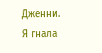Дженни. Я гнала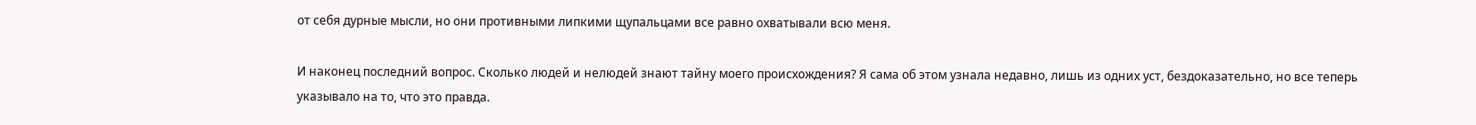от себя дурные мысли, но они противными липкими щупальцами все равно охватывали всю меня.

И наконец последний вопрос. Сколько людей и нелюдей знают тайну моего происхождения? Я сама об этом узнала недавно, лишь из одних уст, бездоказательно, но все теперь указывало на то, что это правда.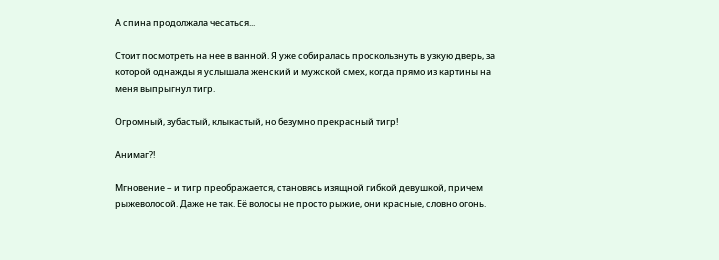А спина продолжала чесаться...

Стоит посмотреть на нее в ванной. Я уже собиралась проскользнуть в узкую дверь, за которой однажды я услышала женский и мужской смех, когда прямо из картины на меня выпрыгнул тигр.

Огромный, зубастый, клыкастый, но безумно прекрасный тигр!

Анимаг?!

Мгновение – и тигр преображается, становясь изящной гибкой девушкой, причем рыжеволосой. Даже не так. Её волосы не просто рыжие, они красные, словно огонь.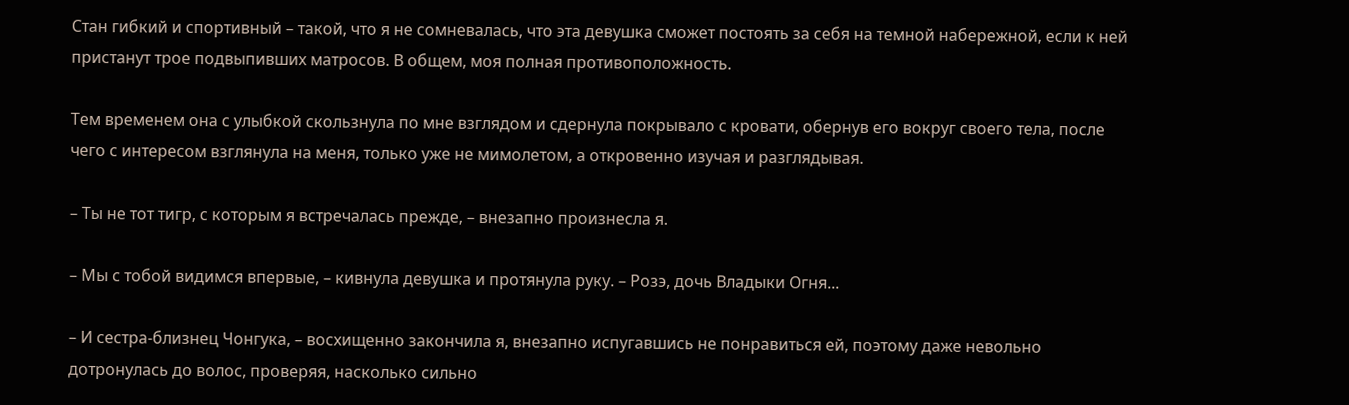Стан гибкий и спортивный – такой, что я не сомневалась, что эта девушка сможет постоять за себя на темной набережной, если к ней пристанут трое подвыпивших матросов. В общем, моя полная противоположность.

Тем временем она с улыбкой скользнула по мне взглядом и сдернула покрывало с кровати, обернув его вокруг своего тела, после чего с интересом взглянула на меня, только уже не мимолетом, а откровенно изучая и разглядывая.

– Ты не тот тигр, с которым я встречалась прежде, – внезапно произнесла я.

– Мы с тобой видимся впервые, – кивнула девушка и протянула руку. – Розэ, дочь Владыки Огня...

– И сестра-близнец Чонгука, – восхищенно закончила я, внезапно испугавшись не понравиться ей, поэтому даже невольно дотронулась до волос, проверяя, насколько сильно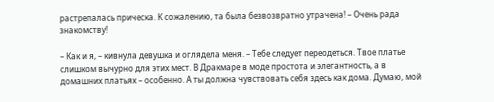растрепалась прическа. К сожалению, та была безвозвратно утрачена! – Очень рада знакомству!

– Как и я, – кивнула девушка и оглядела меня. – Тебе следует переодеться. Твое платье слишком вычурно для этих мест. В Дракмаре в моде простота и элегантность, а в домашних платьях – особенно. А ты должна чувствовать себя здесь как дома. Думаю, мой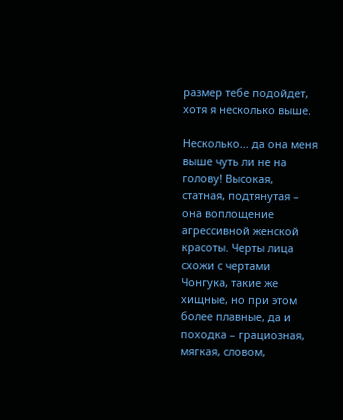размер тебе подойдет, хотя я несколько выше.

Несколько... да она меня выше чуть ли не на голову! Высокая, статная, подтянутая – она воплощение агрессивной женской красоты. Черты лица схожи с чертами Чонгука, такие же хищные, но при этом более плавные, да и походка – грациозная, мягкая, словом,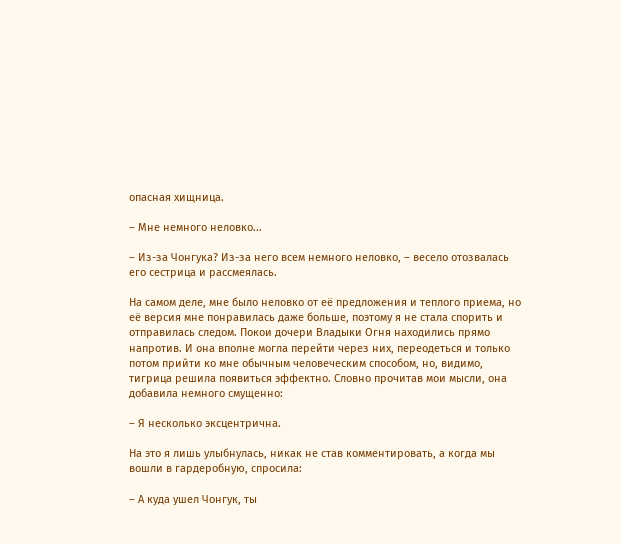опасная хищница.

– Мне немного неловко...

– Из-за Чонгука? Из-за него всем немного неловко, – весело отозвалась его сестрица и рассмеялась.

На самом деле, мне было неловко от её предложения и теплого приема, но её версия мне понравилась даже больше, поэтому я не стала спорить и отправилась следом. Покои дочери Владыки Огня находились прямо напротив. И она вполне могла перейти через них, переодеться и только потом прийти ко мне обычным человеческим способом, но, видимо, тигрица решила появиться эффектно. Словно прочитав мои мысли, она добавила немного смущенно:

– Я несколько эксцентрична.

На это я лишь улыбнулась, никак не став комментировать, а когда мы вошли в гардеробную, спросила:

– А куда ушел Чонгук, ты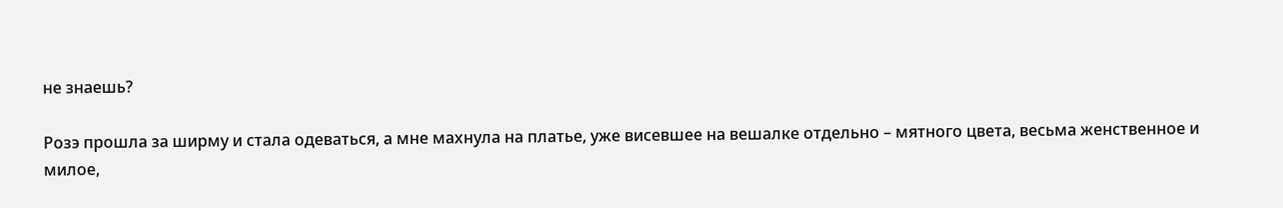не знаешь?

Розэ прошла за ширму и стала одеваться, а мне махнула на платье, уже висевшее на вешалке отдельно – мятного цвета, весьма женственное и милое,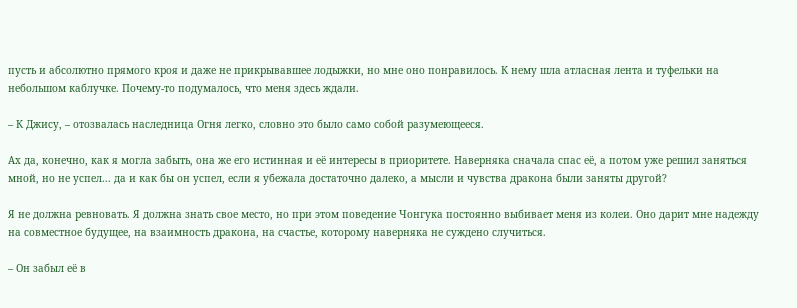пусть и абсолютно прямого кроя и даже не прикрывавшее лодыжки, но мне оно понравилось. К нему шла атласная лента и туфельки на небольшом каблучке. Почему-то подумалось, что меня здесь ждали.

– К Джису, – отозвалась наследница Огня легко, словно это было само собой разумеющееся.

Ах да, конечно, как я могла забыть, она же его истинная и её интересы в приоритете. Наверняка сначала спас её, а потом уже решил заняться мной, но не успел... да и как бы он успел, если я убежала достаточно далеко, а мысли и чувства дракона были заняты другой?

Я не должна ревновать. Я должна знать свое место, но при этом поведение Чонгука постоянно выбивает меня из колеи. Оно дарит мне надежду на совместное будущее, на взаимность дракона, на счастье, которому наверняка не суждено случиться.

– Он забыл её в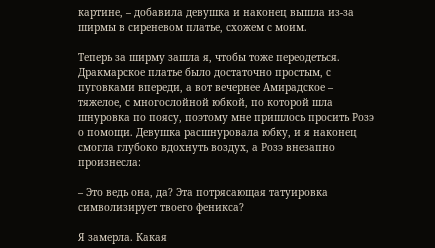картине, – добавила девушка и наконец вышла из-за ширмы в сиреневом платье, схожем с моим.

Теперь за ширму зашла я, чтобы тоже переодеться. Дракмарское платье было достаточно простым, с пуговками впереди, а вот вечернее Амирадское – тяжелое, с многослойной юбкой, по которой шла шнуровка по поясу, поэтому мне пришлось просить Розэ о помощи. Девушка расшнуровала юбку, и я наконец смогла глубоко вдохнуть воздух, а Розэ внезапно произнесла:

– Это ведь она, да? Эта потрясающая татуировка символизирует твоего феникса?

Я замерла. Какая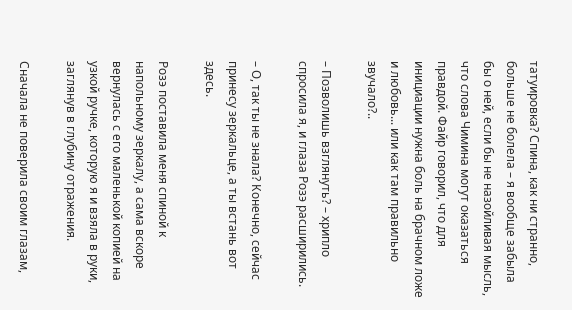татуировка? Спина, как ни странно, больше не болела – я вообще забыла бы о ней, если бы не назойливая мысль, что слова Чимина могут оказаться правдой. Файр говорил, что для инициации нужна боль на брачном ложе и любовь... или как там правильно звучало?..

– Позволишь взглянуть? – хрипло спросила я, и глаза Розэ расширились.

– О, так ты не знала? Конечно, сейчас принесу зеркальце, а ты встань вот здесь.

Розэ поставила меня спиной к напольному зеркалу, а сама вскоре вернулась с его маленькой копией на узкой ручке, которую я и взяла в руки, заглянув в глубину отражения.

Сначала не поверила своим глазам,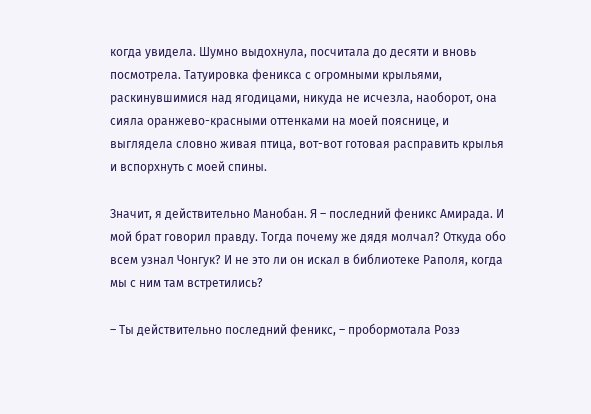когда увидела. Шумно выдохнула, посчитала до десяти и вновь посмотрела. Татуировка феникса с огромными крыльями, раскинувшимися над ягодицами, никуда не исчезла, наоборот, она сияла оранжево-красными оттенками на моей пояснице, и выглядела словно живая птица, вот-вот готовая расправить крылья и вспорхнуть с моей спины.

Значит, я действительно Манобан. Я – последний феникс Амирада. И мой брат говорил правду. Тогда почему же дядя молчал? Откуда обо всем узнал Чонгук? И не это ли он искал в библиотеке Раполя, когда мы с ним там встретились?

– Ты действительно последний феникс, – пробормотала Розэ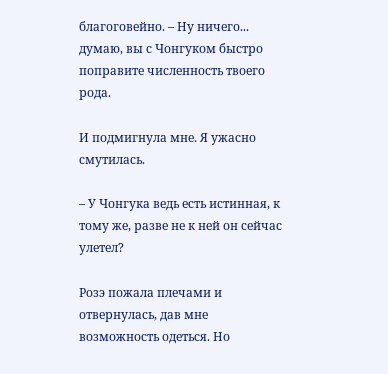благоговейно. – Ну ничего... думаю, вы с Чонгуком быстро поправите численность твоего рода.

И подмигнула мне. Я ужасно смутилась.

– У Чонгука ведь есть истинная, к тому же, разве не к ней он сейчас улетел?

Розэ пожала плечами и отвернулась, дав мне возможность одеться. Но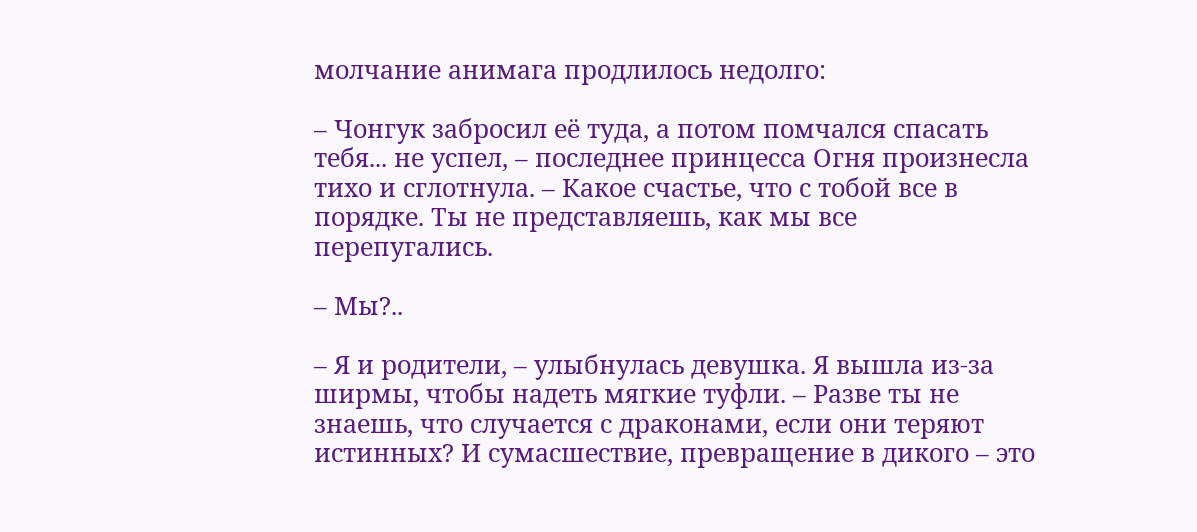молчание анимага продлилось недолго:

– Чонгук забросил её туда, а потом помчался спасать тебя... не успел, – последнее принцесса Огня произнесла тихо и сглотнула. – Какое счастье, что с тобой все в порядке. Ты не представляешь, как мы все перепугались.

– Мы?..

– Я и родители, – улыбнулась девушка. Я вышла из-за ширмы, чтобы надеть мягкие туфли. – Разве ты не знаешь, что случается с драконами, если они теряют истинных? И сумасшествие, превращение в дикого – это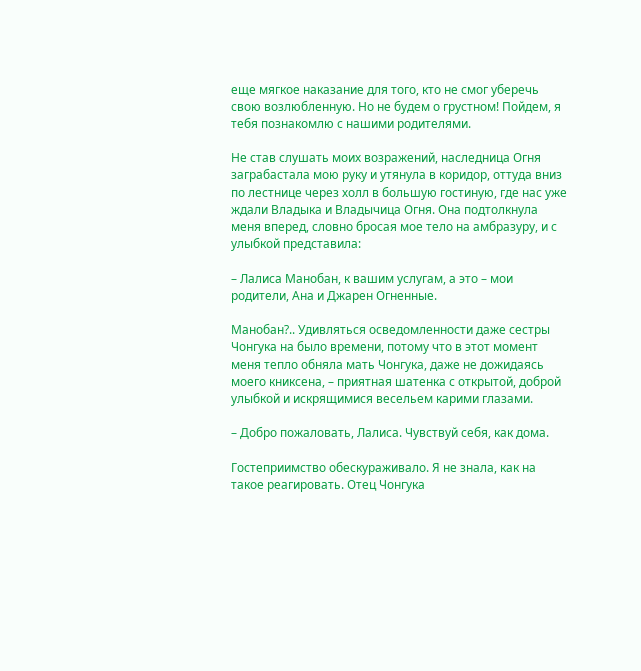еще мягкое наказание для того, кто не смог уберечь свою возлюбленную. Но не будем о грустном! Пойдем, я тебя познакомлю с нашими родителями.

Не став слушать моих возражений, наследница Огня заграбастала мою руку и утянула в коридор, оттуда вниз по лестнице через холл в большую гостиную, где нас уже ждали Владыка и Владычица Огня. Она подтолкнула меня вперед, словно бросая мое тело на амбразуру, и с улыбкой представила:

– Лалиса Манобан, к вашим услугам, а это – мои родители, Ана и Джарен Огненные.

Манобан?.. Удивляться осведомленности даже сестры Чонгука на было времени, потому что в этот момент меня тепло обняла мать Чонгука, даже не дожидаясь моего книксена, – приятная шатенка с открытой, доброй улыбкой и искрящимися весельем карими глазами.

– Добро пожаловать, Лалиса. Чувствуй себя, как дома.

Гостеприимство обескураживало. Я не знала, как на такое реагировать. Отец Чонгука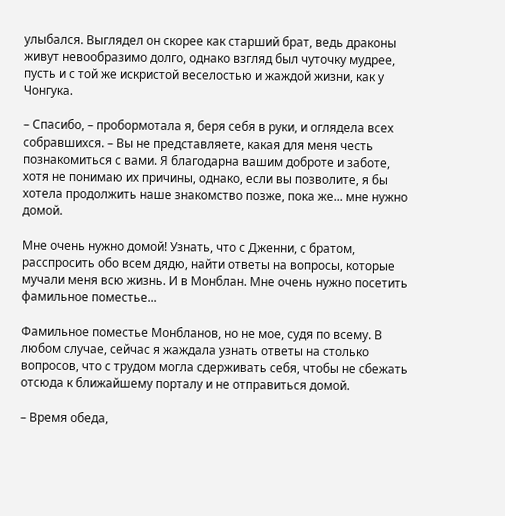улыбался. Выглядел он скорее как старший брат, ведь драконы живут невообразимо долго, однако взгляд был чуточку мудрее, пусть и с той же искристой веселостью и жаждой жизни, как у Чонгука.

– Спасибо, – пробормотала я, беря себя в руки, и оглядела всех собравшихся. – Вы не представляете, какая для меня честь познакомиться с вами. Я благодарна вашим доброте и заботе, хотя не понимаю их причины, однако, если вы позволите, я бы хотела продолжить наше знакомство позже, пока же... мне нужно домой.

Мне очень нужно домой! Узнать, что с Дженни, с братом, расспросить обо всем дядю, найти ответы на вопросы, которые мучали меня всю жизнь. И в Монблан. Мне очень нужно посетить фамильное поместье...

Фамильное поместье Монбланов, но не мое, судя по всему. В любом случае, сейчас я жаждала узнать ответы на столько вопросов, что с трудом могла сдерживать себя, чтобы не сбежать отсюда к ближайшему порталу и не отправиться домой.

– Время обеда,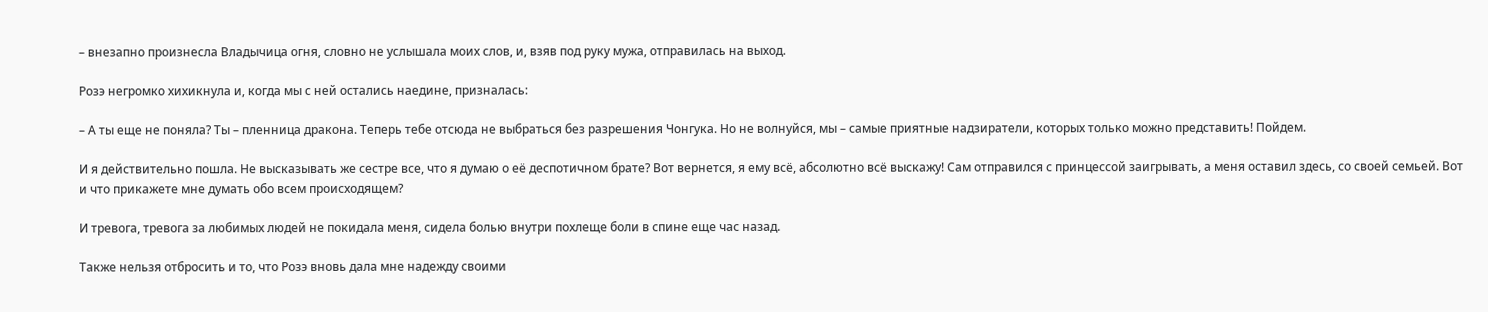– внезапно произнесла Владычица огня, словно не услышала моих слов, и, взяв под руку мужа, отправилась на выход.

Розэ негромко хихикнула и, когда мы с ней остались наедине, призналась:

– А ты еще не поняла? Ты – пленница дракона. Теперь тебе отсюда не выбраться без разрешения Чонгука. Но не волнуйся, мы – самые приятные надзиратели, которых только можно представить! Пойдем.

И я действительно пошла. Не высказывать же сестре все, что я думаю о её деспотичном брате? Вот вернется, я ему всё, абсолютно всё выскажу! Сам отправился с принцессой заигрывать, а меня оставил здесь, со своей семьей. Вот и что прикажете мне думать обо всем происходящем?

И тревога, тревога за любимых людей не покидала меня, сидела болью внутри похлеще боли в спине еще час назад.

Также нельзя отбросить и то, что Розэ вновь дала мне надежду своими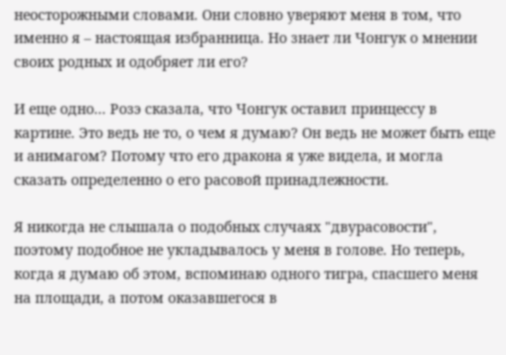неосторожными словами. Они словно уверяют меня в том, что именно я – настоящая избранница. Но знает ли Чонгук о мнении своих родных и одобряет ли его?

И еще одно... Розэ сказала, что Чонгук оставил принцессу в картине. Это ведь не то, о чем я думаю? Он ведь не может быть еще и анимагом? Потому что его дракона я уже видела, и могла сказать определенно о его расовой принадлежности.

Я никогда не слышала о подобных случаях "двурасовости", поэтому подобное не укладывалось у меня в голове. Но теперь, когда я думаю об этом, вспоминаю одного тигра, спасшего меня на площади, а потом оказавшегося в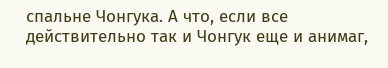спальне Чонгука. А что, если все действительно так и Чонгук еще и анимаг,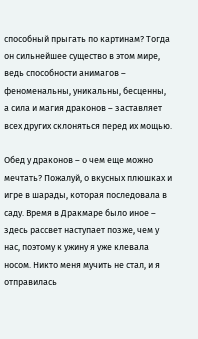способный прыгать по картинам? Тогда он сильнейшее существо в этом мире, ведь способности анимагов – феноменальны, уникальны, бесценны, а сила и магия драконов – заставляет всех других склоняться перед их мощью.

Обед у драконов – о чем еще можно мечтать? Пожалуй, о вкусных плюшках и игре в шарады, которая последовала в саду. Время в Дракмаре было иное – здесь рассвет наступает позже, чем у нас, поэтому к ужину я уже клевала носом. Никто меня мучить не стал, и я отправилась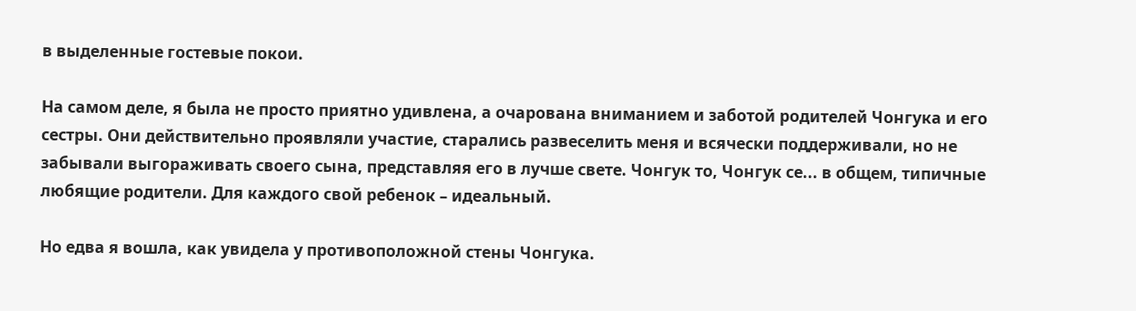в выделенные гостевые покои.

На самом деле, я была не просто приятно удивлена, а очарована вниманием и заботой родителей Чонгука и его сестры. Они действительно проявляли участие, старались развеселить меня и всячески поддерживали, но не забывали выгораживать своего сына, представляя его в лучше свете. Чонгук то, Чонгук се... в общем, типичные любящие родители. Для каждого свой ребенок – идеальный.

Но едва я вошла, как увидела у противоположной стены Чонгука.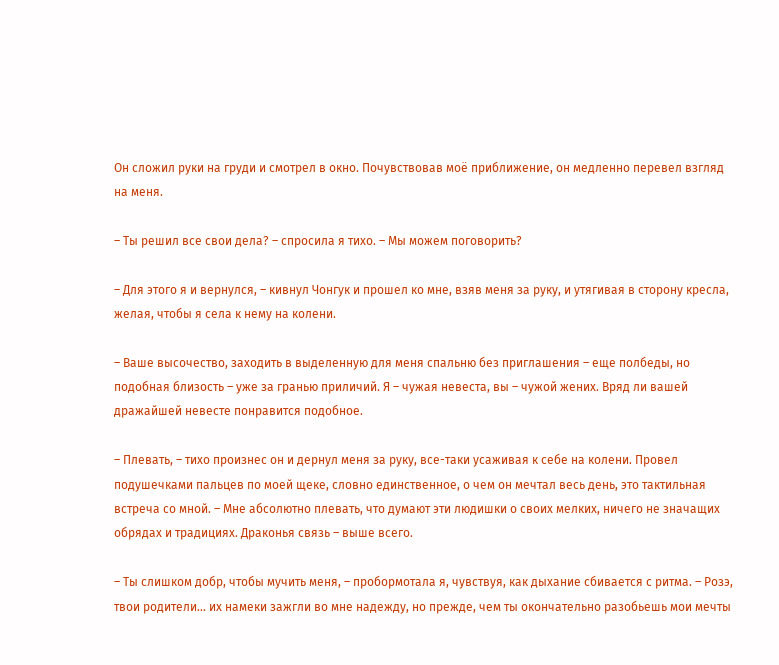Он сложил руки на груди и смотрел в окно. Почувствовав моё приближение, он медленно перевел взгляд на меня.

– Ты решил все свои дела? – спросила я тихо. – Мы можем поговорить?

– Для этого я и вернулся, – кивнул Чонгук и прошел ко мне, взяв меня за руку, и утягивая в сторону кресла, желая, чтобы я села к нему на колени.

– Ваше высочество, заходить в выделенную для меня спальню без приглашения – еще полбеды, но подобная близость – уже за гранью приличий. Я – чужая невеста, вы – чужой жених. Вряд ли вашей дражайшей невесте понравится подобное.

– Плевать, – тихо произнес он и дернул меня за руку, все-таки усаживая к себе на колени. Провел подушечками пальцев по моей щеке, словно единственное, о чем он мечтал весь день, это тактильная встреча со мной. – Мне абсолютно плевать, что думают эти людишки о своих мелких, ничего не значащих обрядах и традициях. Драконья связь – выше всего.

– Ты слишком добр, чтобы мучить меня, – пробормотала я, чувствуя, как дыхание сбивается с ритма. – Розэ, твои родители... их намеки зажгли во мне надежду, но прежде, чем ты окончательно разобьешь мои мечты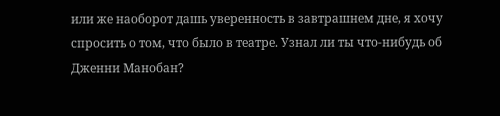или же наоборот дашь уверенность в завтрашнем дне, я хочу спросить о том, что было в театре. Узнал ли ты что-нибудь об Дженни Манобан?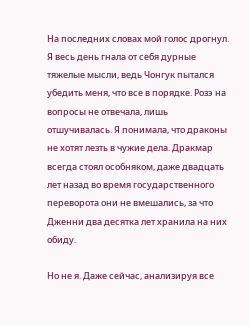На последних словах мой голос дрогнул. Я весь день гнала от себя дурные тяжелые мысли, ведь Чонгук пытался убедить меня, что все в порядке. Розэ на вопросы не отвечала, лишь отшучивалась. Я понимала, что драконы не хотят лезть в чужие дела. Дракмар всегда стоял особняком, даже двадцать лет назад во время государственного переворота они не вмешались, за что Дженни два десятка лет хранила на них обиду.

Но не я. Даже сейчас, анализируя все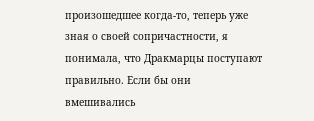произошедшее когда-то, теперь уже зная о своей сопричастности, я понимала, что Дракмарцы поступают правильно. Если бы они вмешивались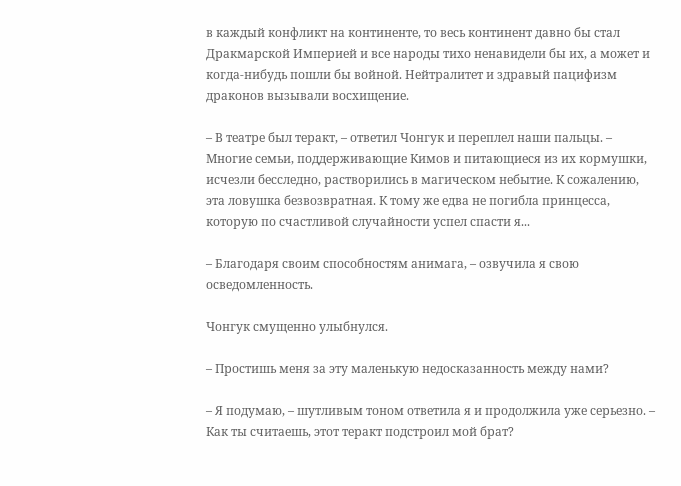в каждый конфликт на континенте, то весь континент давно бы стал Дракмарской Империей и все народы тихо ненавидели бы их, а может и когда-нибудь пошли бы войной. Нейтралитет и здравый пацифизм драконов вызывали восхищение.

– В театре был теракт, – ответил Чонгук и переплел наши пальцы. – Многие семьи, поддерживающие Кимов и питающиеся из их кормушки, исчезли бесследно, растворились в магическом небытие. К сожалению, эта ловушка безвозвратная. К тому же едва не погибла принцесса, которую по счастливой случайности успел спасти я...

– Благодаря своим способностям анимага, – озвучила я свою осведомленность.

Чонгук смущенно улыбнулся.

– Простишь меня за эту маленькую недосказанность между нами?

– Я подумаю, – шутливым тоном ответила я и продолжила уже серьезно. – Как ты считаешь, этот теракт подстроил мой брат?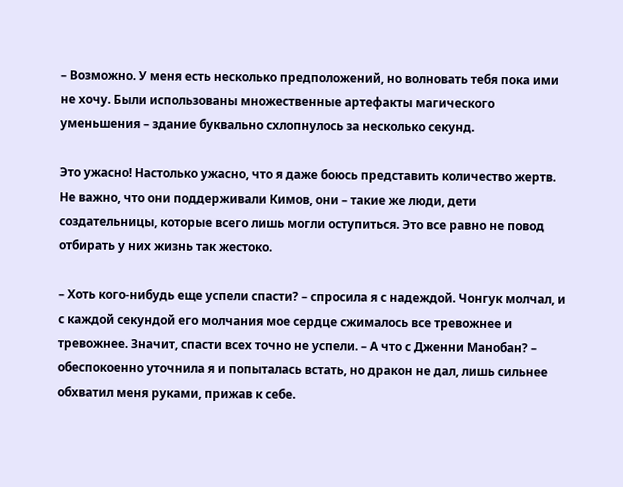– Возможно. У меня есть несколько предположений, но волновать тебя пока ими не хочу. Были использованы множественные артефакты магического уменьшения – здание буквально схлопнулось за несколько секунд.

Это ужасно! Настолько ужасно, что я даже боюсь представить количество жертв. Не важно, что они поддерживали Кимов, они – такие же люди, дети создательницы, которые всего лишь могли оступиться. Это все равно не повод отбирать у них жизнь так жестоко.

– Хоть кого-нибудь еще успели спасти? – спросила я с надеждой. Чонгук молчал, и с каждой секундой его молчания мое сердце сжималось все тревожнее и тревожнее. Значит, спасти всех точно не успели. – А что с Дженни Манобан? – обеспокоенно уточнила я и попыталась встать, но дракон не дал, лишь сильнее обхватил меня руками, прижав к себе.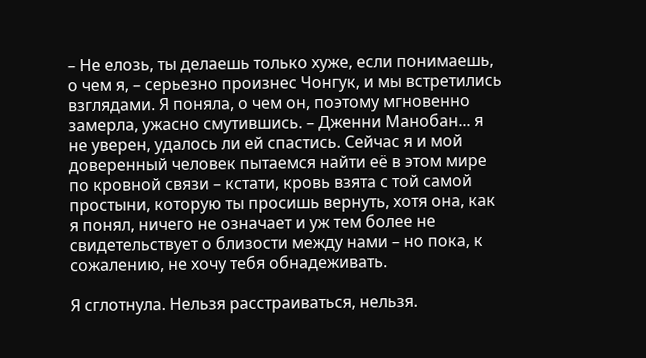– Не елозь, ты делаешь только хуже, если понимаешь, о чем я, – серьезно произнес Чонгук, и мы встретились взглядами. Я поняла, о чем он, поэтому мгновенно замерла, ужасно смутившись. – Дженни Манобан... я не уверен, удалось ли ей спастись. Сейчас я и мой доверенный человек пытаемся найти её в этом мире по кровной связи – кстати, кровь взята с той самой простыни, которую ты просишь вернуть, хотя она, как я понял, ничего не означает и уж тем более не свидетельствует о близости между нами – но пока, к сожалению, не хочу тебя обнадеживать.

Я сглотнула. Нельзя расстраиваться, нельзя.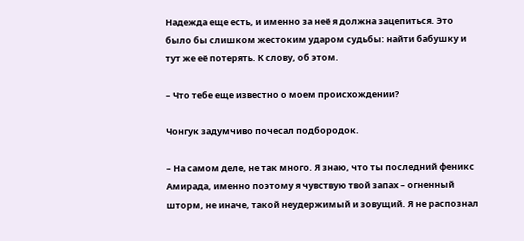Надежда еще есть, и именно за неё я должна зацепиться. Это было бы слишком жестоким ударом судьбы: найти бабушку и тут же её потерять. К слову, об этом.

– Что тебе еще известно о моем происхождении?

Чонгук задумчиво почесал подбородок.

– На самом деле, не так много. Я знаю, что ты последний феникс Амирада, именно поэтому я чувствую твой запах – огненный шторм, не иначе, такой неудержимый и зовущий. Я не распознал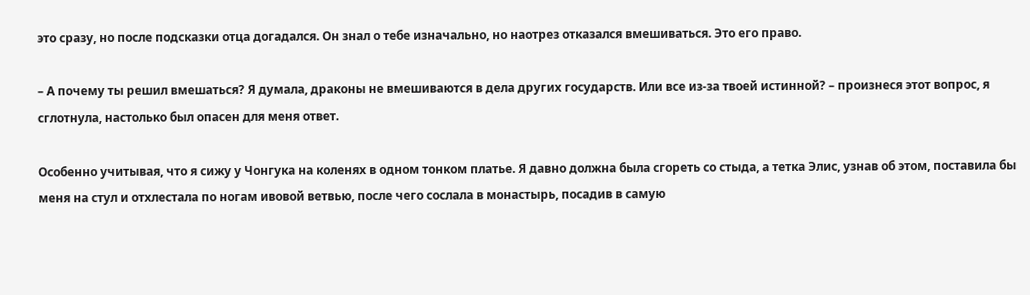это сразу, но после подсказки отца догадался. Он знал о тебе изначально, но наотрез отказался вмешиваться. Это его право.

– А почему ты решил вмешаться? Я думала, драконы не вмешиваются в дела других государств. Или все из-за твоей истинной? – произнеся этот вопрос, я сглотнула, настолько был опасен для меня ответ.

Особенно учитывая, что я сижу у Чонгука на коленях в одном тонком платье. Я давно должна была сгореть со стыда, а тетка Элис, узнав об этом, поставила бы меня на стул и отхлестала по ногам ивовой ветвью, после чего сослала в монастырь, посадив в самую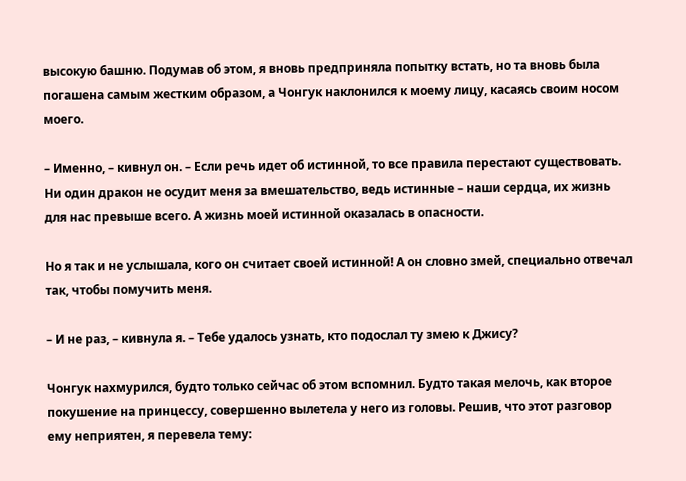высокую башню. Подумав об этом, я вновь предприняла попытку встать, но та вновь была погашена самым жестким образом, а Чонгук наклонился к моему лицу, касаясь своим носом моего.

– Именно, – кивнул он. – Если речь идет об истинной, то все правила перестают существовать. Ни один дракон не осудит меня за вмешательство, ведь истинные – наши сердца, их жизнь для нас превыше всего. А жизнь моей истинной оказалась в опасности.

Но я так и не услышала, кого он считает своей истинной! А он словно змей, специально отвечал так, чтобы помучить меня.

– И не раз, – кивнула я. – Тебе удалось узнать, кто подослал ту змею к Джису?

Чонгук нахмурился, будто только сейчас об этом вспомнил. Будто такая мелочь, как второе покушение на принцессу, совершенно вылетела у него из головы. Решив, что этот разговор ему неприятен, я перевела тему: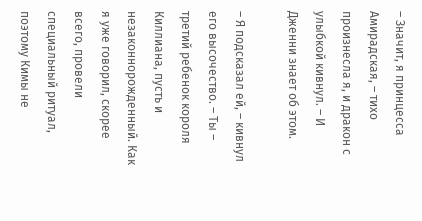– Значит, я принцесса Амирадская, – тихо произнесла я, и дракон с улыбкой кивнул. – И Дженни знает об этом.

– Я подсказал ей, – кивнул его высочество. – Ты – третий ребенок короля Киллиана, пусть и незаконнорожденный. Как я уже говорил, скорее всего, провели специальный ритуал, поэтому Кимы не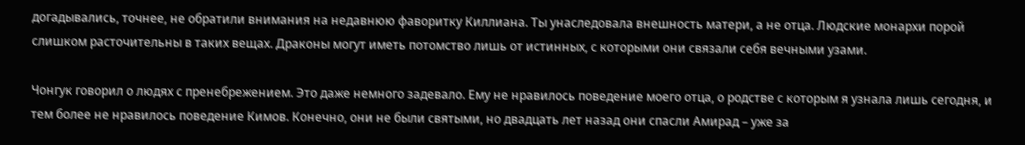догадывались, точнее, не обратили внимания на недавнюю фаворитку Киллиана. Ты унаследовала внешность матери, а не отца. Людские монархи порой слишком расточительны в таких вещах. Драконы могут иметь потомство лишь от истинных, с которыми они связали себя вечными узами.

Чонгук говорил о людях с пренебрежением. Это даже немного задевало. Ему не нравилось поведение моего отца, о родстве с которым я узнала лишь сегодня, и тем более не нравилось поведение Кимов. Конечно, они не были святыми, но двадцать лет назад они спасли Амирад – уже за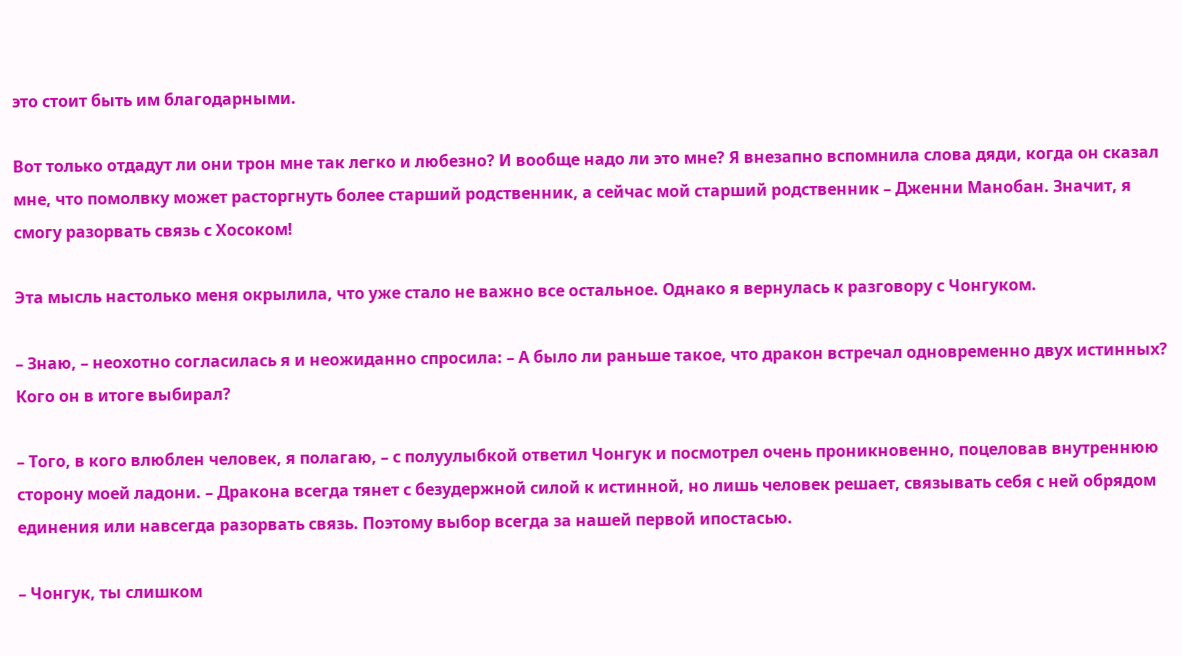это стоит быть им благодарными.

Вот только отдадут ли они трон мне так легко и любезно? И вообще надо ли это мне? Я внезапно вспомнила слова дяди, когда он сказал мне, что помолвку может расторгнуть более старший родственник, а сейчас мой старший родственник – Дженни Манобан. Значит, я смогу разорвать связь с Хосоком!

Эта мысль настолько меня окрылила, что уже стало не важно все остальное. Однако я вернулась к разговору с Чонгуком.

– Знаю, – неохотно согласилась я и неожиданно спросила: – А было ли раньше такое, что дракон встречал одновременно двух истинных? Кого он в итоге выбирал?

– Того, в кого влюблен человек, я полагаю, – с полуулыбкой ответил Чонгук и посмотрел очень проникновенно, поцеловав внутреннюю сторону моей ладони. – Дракона всегда тянет с безудержной силой к истинной, но лишь человек решает, связывать себя с ней обрядом единения или навсегда разорвать связь. Поэтому выбор всегда за нашей первой ипостасью.

– Чонгук, ты слишком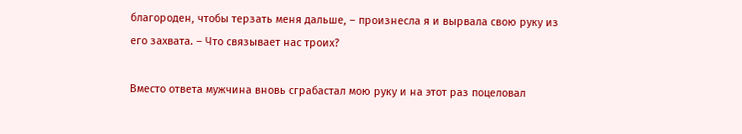благороден, чтобы терзать меня дальше, – произнесла я и вырвала свою руку из его захвата. – Что связывает нас троих?

Вместо ответа мужчина вновь сграбастал мою руку и на этот раз поцеловал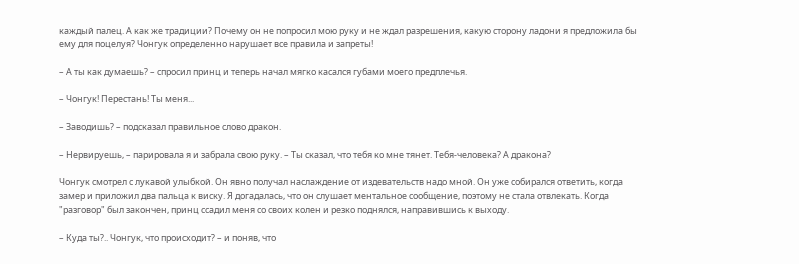каждый палец. А как же традиции? Почему он не попросил мою руку и не ждал разрешения, какую сторону ладони я предложила бы ему для поцелуя? Чонгук определенно нарушает все правила и запреты!

– А ты как думаешь? – спросил принц и теперь начал мягко касался губами моего предплечья.

– Чонгук! Перестань! Ты меня...

– Заводишь? – подсказал правильное слово дракон.

– Нервируешь, – парировала я и забрала свою руку. – Ты сказал, что тебя ко мне тянет. Тебя-человека? А дракона?

Чонгук смотрел с лукавой улыбкой. Он явно получал наслаждение от издевательств надо мной. Он уже собирался ответить, когда замер и приложил два пальца к виску. Я догадалась, что он слушает ментальное сообщение, поэтому не стала отвлекать. Когда "разговор" был закончен, принц ссадил меня со своих колен и резко поднялся, направившись к выходу.

– Куда ты?.. Чонгук, что происходит? – и поняв, что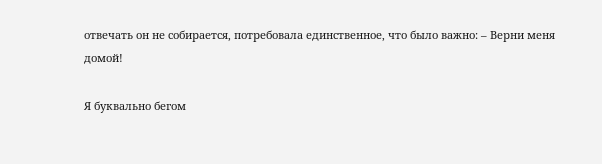отвечать он не собирается, потребовала единственное, что было важно: – Верни меня домой!

Я буквально бегом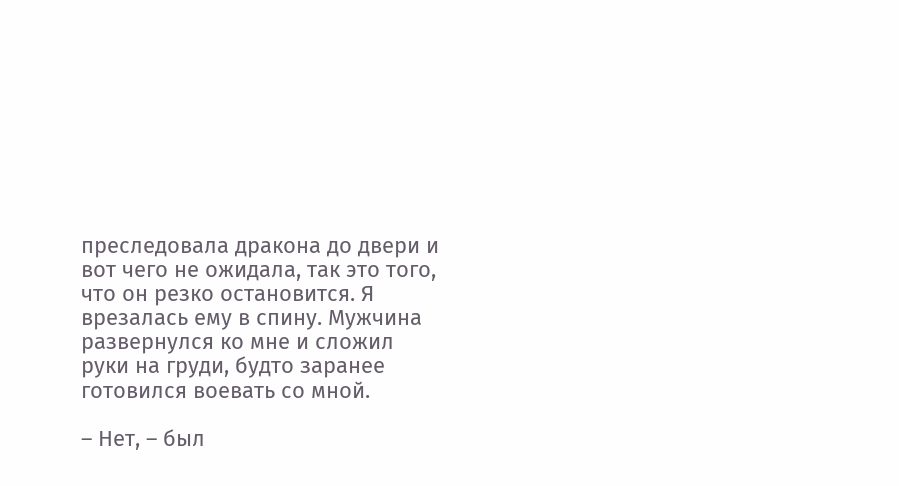преследовала дракона до двери и вот чего не ожидала, так это того, что он резко остановится. Я врезалась ему в спину. Мужчина развернулся ко мне и сложил руки на груди, будто заранее готовился воевать со мной.

– Нет, – был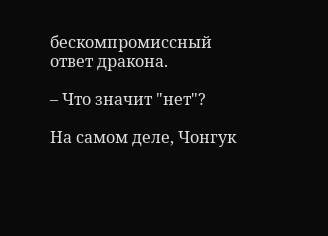бескомпромиссный ответ дракона.

– Что значит "нет"?

На самом деле, Чонгук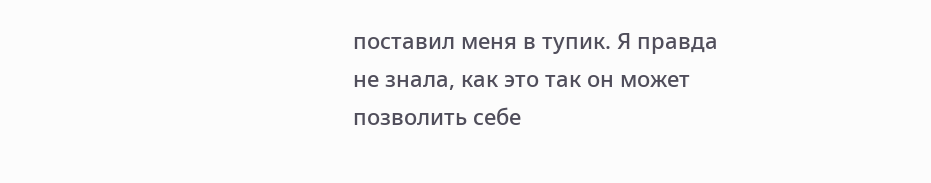поставил меня в тупик. Я правда не знала, как это так он может позволить себе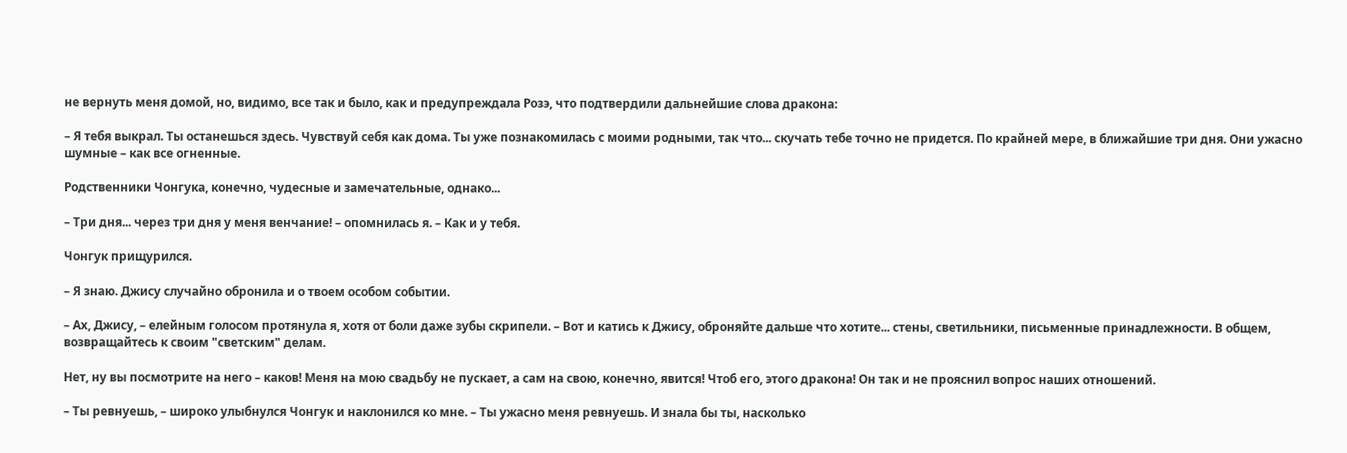не вернуть меня домой, но, видимо, все так и было, как и предупреждала Розэ, что подтвердили дальнейшие слова дракона:

– Я тебя выкрал. Ты останешься здесь. Чувствуй себя как дома. Ты уже познакомилась с моими родными, так что... скучать тебе точно не придется. По крайней мере, в ближайшие три дня. Они ужасно шумные – как все огненные.

Родственники Чонгука, конечно, чудесные и замечательные, однако...

– Три дня... через три дня у меня венчание! – опомнилась я. – Как и у тебя.

Чонгук прищурился.

– Я знаю. Джису случайно обронила и о твоем особом событии.

– Ах, Джису, – елейным голосом протянула я, хотя от боли даже зубы скрипели. – Вот и катись к Джису, оброняйте дальше что хотите... стены, светильники, письменные принадлежности. В общем, возвращайтесь к своим "светским" делам.

Нет, ну вы посмотрите на него – каков! Меня на мою свадьбу не пускает, а сам на свою, конечно, явится! Чтоб его, этого дракона! Он так и не прояснил вопрос наших отношений.

– Ты ревнуешь, – широко улыбнулся Чонгук и наклонился ко мне. – Ты ужасно меня ревнуешь. И знала бы ты, насколько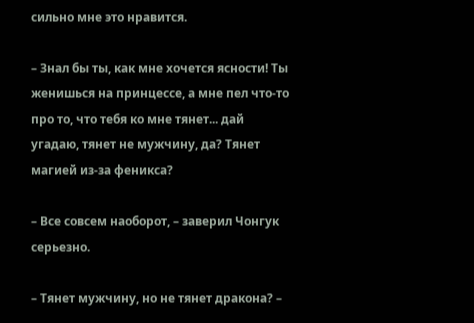сильно мне это нравится.

– Знал бы ты, как мне хочется ясности! Ты женишься на принцессе, а мне пел что-то про то, что тебя ко мне тянет... дай угадаю, тянет не мужчину, да? Тянет магией из-за феникса?

– Все совсем наоборот, – заверил Чонгук серьезно.

– Тянет мужчину, но не тянет дракона? –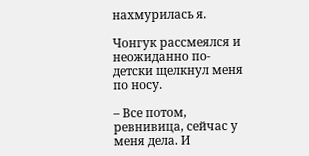нахмурилась я.

Чонгук рассмеялся и неожиданно по-детски щелкнул меня по носу.

– Все потом, ревнивица, сейчас у меня дела. И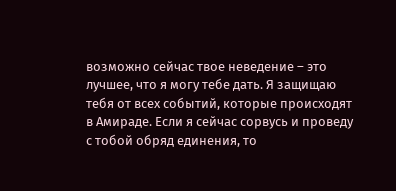возможно сейчас твое неведение – это лучшее, что я могу тебе дать. Я защищаю тебя от всех событий, которые происходят в Амираде. Если я сейчас сорвусь и проведу с тобой обряд единения, то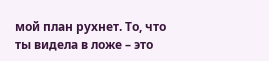мой план рухнет. То, что ты видела в ложе – это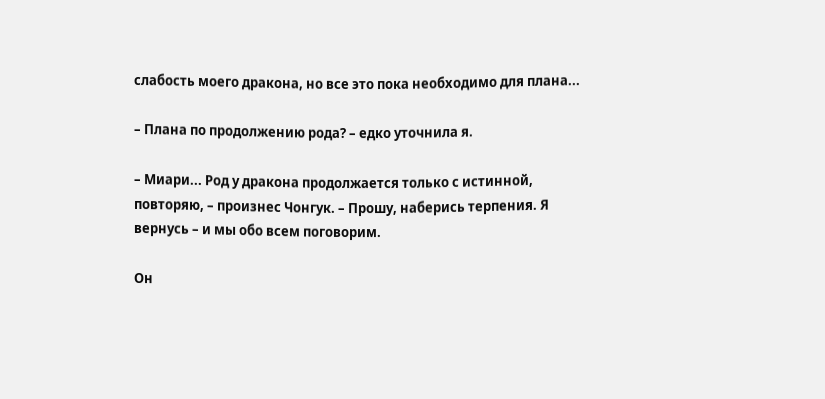слабость моего дракона, но все это пока необходимо для плана...

– Плана по продолжению рода? – едко уточнила я.

– Миари... Род у дракона продолжается только с истинной, повторяю, – произнес Чонгук. – Прошу, наберись терпения. Я вернусь – и мы обо всем поговорим.

Он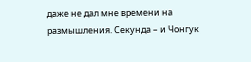даже не дал мне времени на размышления. Секунда – и Чонгук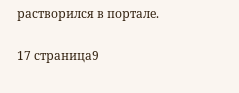растворился в портале.

17 страница9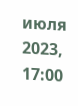июля 2023, 17:00